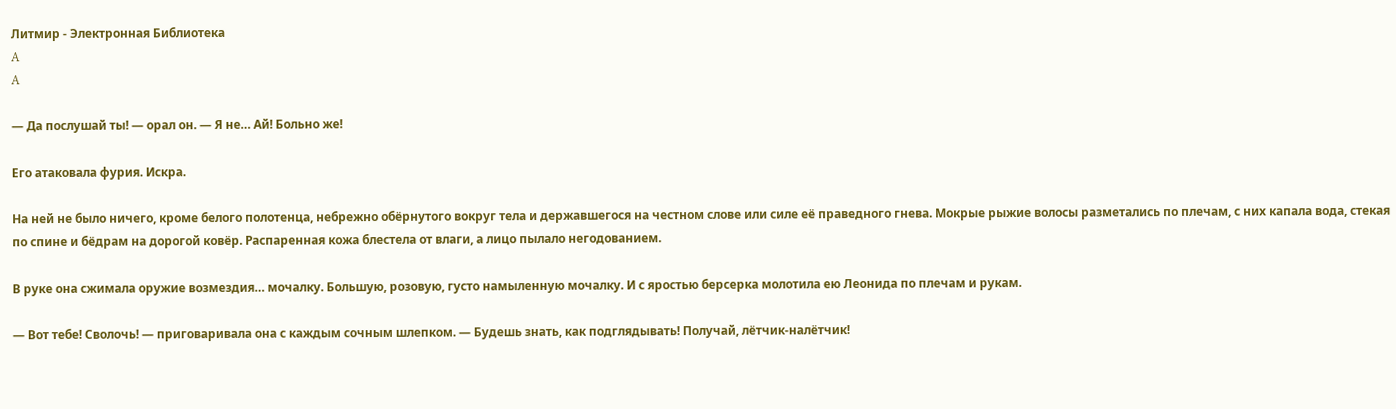Литмир - Электронная Библиотека
A
A

— Да послушай ты! — орал он. — Я не… Ай! Больно же!

Его атаковала фурия. Искра.

На ней не было ничего, кроме белого полотенца, небрежно обёрнутого вокруг тела и державшегося на честном слове или силе её праведного гнева. Мокрые рыжие волосы разметались по плечам, с них капала вода, стекая по спине и бёдрам на дорогой ковёр. Распаренная кожа блестела от влаги, а лицо пылало негодованием.

В руке она сжимала оружие возмездия… мочалку. Большую, розовую, густо намыленную мочалку. И с яростью берсерка молотила ею Леонида по плечам и рукам.

— Вот тебе! Сволочь! — приговаривала она с каждым сочным шлепком. — Будешь знать, как подглядывать! Получай, лётчик-налётчик!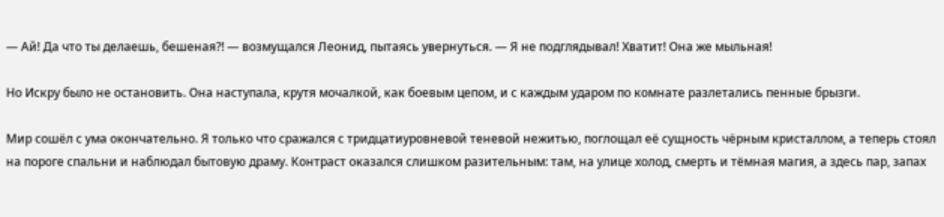— Ай! Да что ты делаешь, бешеная⁈ — возмущался Леонид, пытаясь увернуться. — Я не подглядывал! Хватит! Она же мыльная!

Но Искру было не остановить. Она наступала, крутя мочалкой, как боевым цепом, и с каждым ударом по комнате разлетались пенные брызги.

Мир сошёл с ума окончательно. Я только что сражался с тридцатиуровневой теневой нежитью, поглощал её сущность чёрным кристаллом, а теперь стоял на пороге спальни и наблюдал бытовую драму. Контраст оказался слишком разительным: там, на улице холод, смерть и тёмная магия, а здесь пар, запах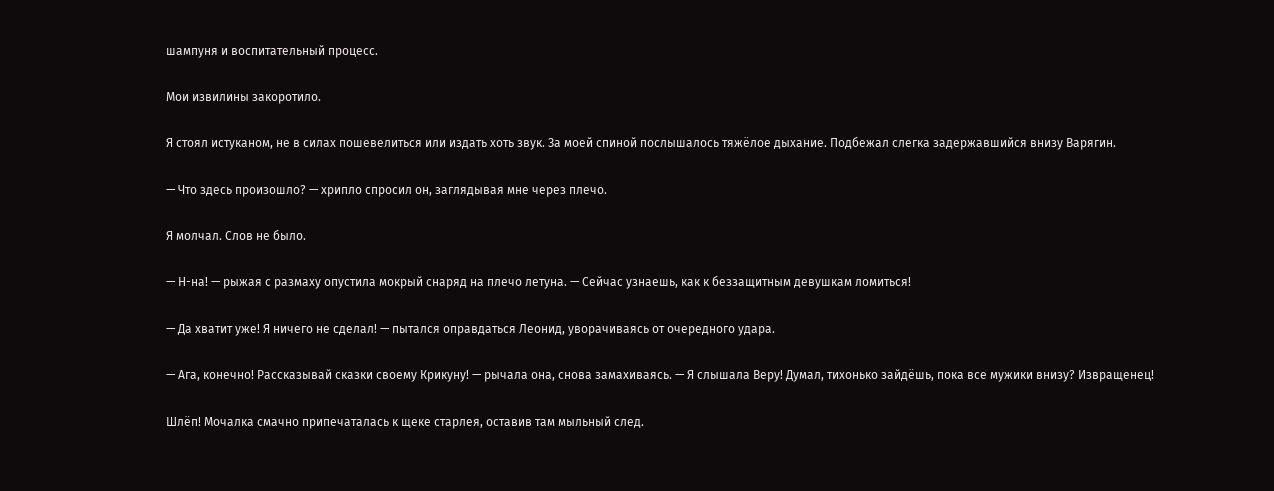шампуня и воспитательный процесс.

Мои извилины закоротило.

Я стоял истуканом, не в силах пошевелиться или издать хоть звук. За моей спиной послышалось тяжёлое дыхание. Подбежал слегка задержавшийся внизу Варягин.

— Что здесь произошло? — хрипло спросил он, заглядывая мне через плечо.

Я молчал. Слов не было.

— Н-на! — рыжая с размаху опустила мокрый снаряд на плечо летуна. — Сейчас узнаешь, как к беззащитным девушкам ломиться!

— Да хватит уже! Я ничего не сделал! — пытался оправдаться Леонид, уворачиваясь от очередного удара.

— Ага, конечно! Рассказывай сказки своему Крикуну! — рычала она, снова замахиваясь. — Я слышала Веру! Думал, тихонько зайдёшь, пока все мужики внизу? Извращенец!

Шлёп! Мочалка смачно припечаталась к щеке старлея, оставив там мыльный след.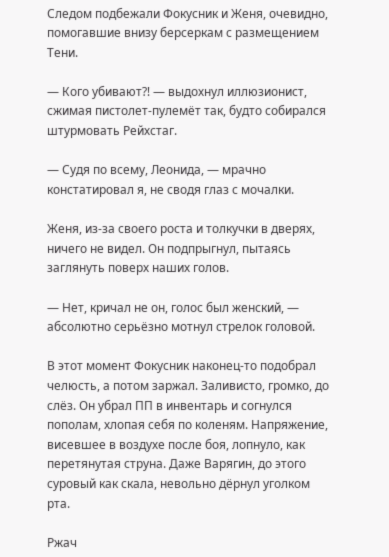Следом подбежали Фокусник и Женя, очевидно, помогавшие внизу берсеркам с размещением Тени.

— Кого убивают⁈ — выдохнул иллюзионист, сжимая пистолет-пулемёт так, будто собирался штурмовать Рейхстаг.

— Судя по всему, Леонида, — мрачно констатировал я, не сводя глаз с мочалки.

Женя, из-за своего роста и толкучки в дверях, ничего не видел. Он подпрыгнул, пытаясь заглянуть поверх наших голов.

— Нет, кричал не он, голос был женский, — абсолютно серьёзно мотнул стрелок головой.

В этот момент Фокусник наконец-то подобрал челюсть, а потом заржал. Заливисто, громко, до слёз. Он убрал ПП в инвентарь и согнулся пополам, хлопая себя по коленям. Напряжение, висевшее в воздухе после боя, лопнуло, как перетянутая струна. Даже Варягин, до этого суровый как скала, невольно дёрнул уголком рта.

Ржач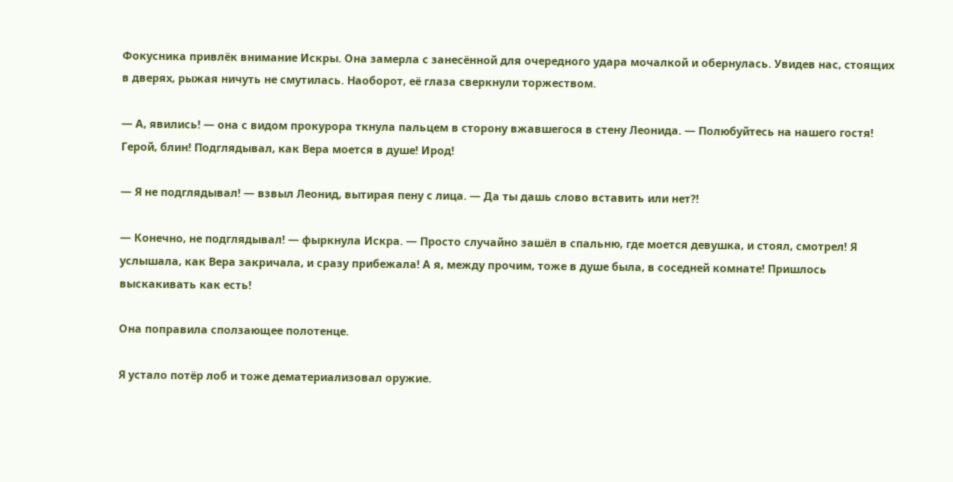Фокусника привлёк внимание Искры. Она замерла с занесённой для очередного удара мочалкой и обернулась. Увидев нас, стоящих в дверях, рыжая ничуть не смутилась. Наоборот, её глаза сверкнули торжеством.

— А, явились! — она с видом прокурора ткнула пальцем в сторону вжавшегося в стену Леонида. — Полюбуйтесь на нашего гостя! Герой, блин! Подглядывал, как Вера моется в душе! Ирод!

— Я не подглядывал! — взвыл Леонид, вытирая пену с лица. — Да ты дашь слово вставить или нет⁈

— Конечно, не подглядывал! — фыркнула Искра. — Просто случайно зашёл в спальню, где моется девушка, и стоял, смотрел! Я услышала, как Вера закричала, и сразу прибежала! А я, между прочим, тоже в душе была, в соседней комнате! Пришлось выскакивать как есть!

Она поправила сползающее полотенце.

Я устало потёр лоб и тоже дематериализовал оружие.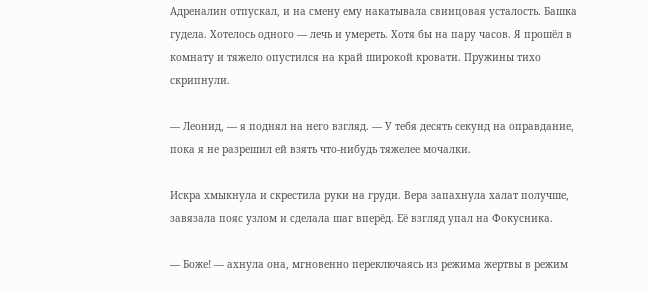Адреналин отпускал, и на смену ему накатывала свинцовая усталость. Башка гудела. Хотелось одного — лечь и умереть. Хотя бы на пару часов. Я прошёл в комнату и тяжело опустился на край широкой кровати. Пружины тихо скрипнули.

— Леонид, — я поднял на него взгляд. — У тебя десять секунд на оправдание, пока я не разрешил ей взять что-нибудь тяжелее мочалки.

Искра хмыкнула и скрестила руки на груди. Вера запахнула халат получше, завязала пояс узлом и сделала шаг вперёд. Её взгляд упал на Фокусника.

— Боже! — ахнула она, мгновенно переключаясь из режима жертвы в режим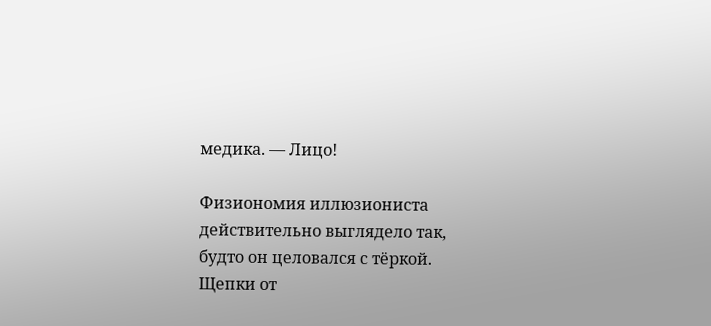медика. — Лицо!

Физиономия иллюзиониста действительно выглядело так, будто он целовался с тёркой. Щепки от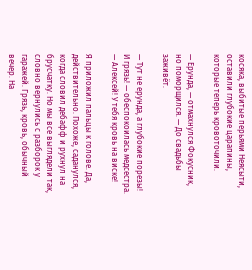косяка, выбитые перьями Неясыти, оставили глубокие царапины, которые теперь кровоточили.

— Ерунда, — отмахнулся Фокусник, но поморщился. — До свадьбы заживёт.

— Тут не ерунда, а глубокие порезы! И грязь! — обеспокоилась медсестра. — Алексей! У тебя кровь на виске!

Я приложил пальцы к голове. Да, действительно. Похоже, саданулся, когда словил дебафф и рухнул на брусчатку. Но мы все выглядели так, словно вернулись с разборок у гаражей. Грязь, кровь, обычный вечер. На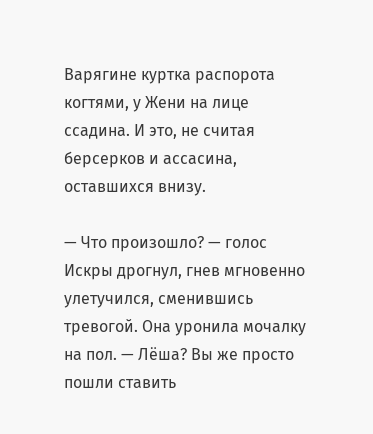Варягине куртка распорота когтями, у Жени на лице ссадина. И это, не считая берсерков и ассасина, оставшихся внизу.

— Что произошло? — голос Искры дрогнул, гнев мгновенно улетучился, сменившись тревогой. Она уронила мочалку на пол. — Лёша? Вы же просто пошли ставить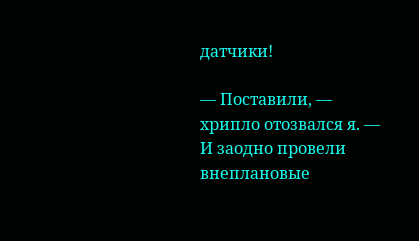датчики!

— Поставили, — хрипло отозвался я. — И заодно провели внеплановые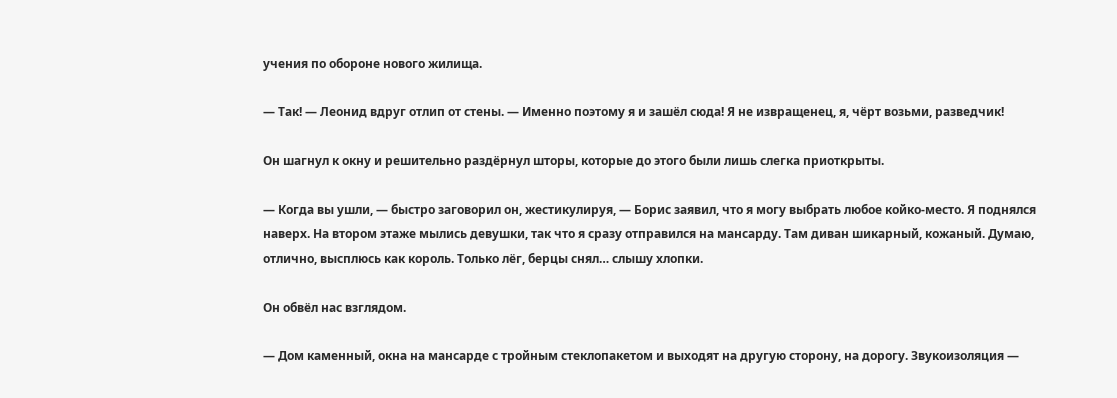учения по обороне нового жилища.

— Так! — Леонид вдруг отлип от стены. — Именно поэтому я и зашёл сюда! Я не извращенец, я, чёрт возьми, разведчик!

Он шагнул к окну и решительно раздёрнул шторы, которые до этого были лишь слегка приоткрыты.

— Когда вы ушли, — быстро заговорил он, жестикулируя, — Борис заявил, что я могу выбрать любое койко-место. Я поднялся наверх. На втором этаже мылись девушки, так что я сразу отправился на мансарду. Там диван шикарный, кожаный. Думаю, отлично, высплюсь как король. Только лёг, берцы снял… слышу хлопки.

Он обвёл нас взглядом.

— Дом каменный, окна на мансарде с тройным стеклопакетом и выходят на другую сторону, на дорогу. Звукоизоляция —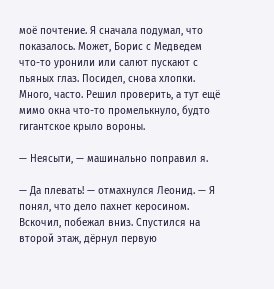моё почтение. Я сначала подумал, что показалось. Может, Борис с Медведем что-то уронили или салют пускают с пьяных глаз. Посидел, снова хлопки. Много, часто. Решил проверить, а тут ещё мимо окна что-то промелькнуло, будто гигантское крыло вороны.

— Неясыти, — машинально поправил я.

— Да плевать! — отмахнулся Леонид. — Я понял, что дело пахнет керосином. Вскочил, побежал вниз. Спустился на второй этаж, дёрнул первую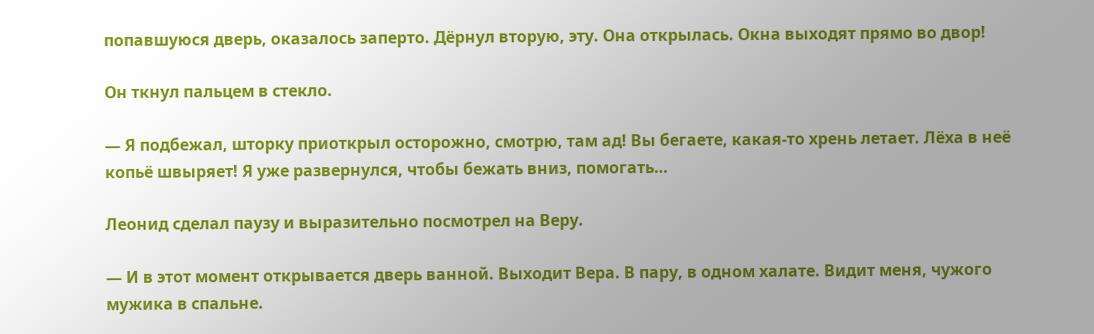попавшуюся дверь, оказалось заперто. Дёрнул вторую, эту. Она открылась. Окна выходят прямо во двор!

Он ткнул пальцем в стекло.

— Я подбежал, шторку приоткрыл осторожно, смотрю, там ад! Вы бегаете, какая-то хрень летает. Лёха в неё копьё швыряет! Я уже развернулся, чтобы бежать вниз, помогать…

Леонид сделал паузу и выразительно посмотрел на Веру.

— И в этот момент открывается дверь ванной. Выходит Вера. В пару, в одном халате. Видит меня, чужого мужика в спальне.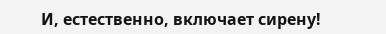И, естественно, включает сирену!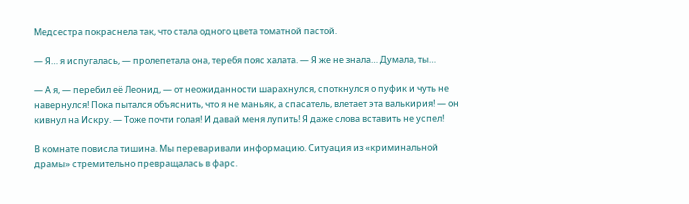Медсестра покраснела так, что стала одного цвета томатной пастой.

— Я… я испугалась, — пролепетала она, теребя пояс халата. — Я же не знала… Думала, ты…

— А я, — перебил её Леонид, — от неожиданности шарахнулся, споткнулся о пуфик и чуть не навернулся! Пока пытался объяснить, что я не маньяк, а спасатель, влетает эта валькирия! — он кивнул на Искру. — Тоже почти голая! И давай меня лупить! Я даже слова вставить не успел!

В комнате повисла тишина. Мы переваривали информацию. Ситуация из «криминальной драмы» стремительно превращалась в фарс.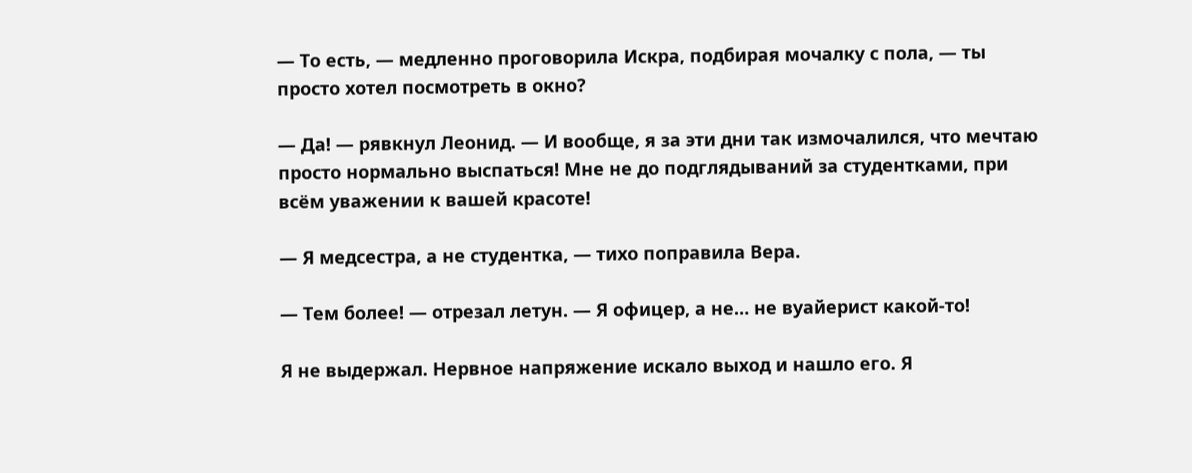— То есть, — медленно проговорила Искра, подбирая мочалку с пола, — ты просто хотел посмотреть в окно?

— Да! — рявкнул Леонид. — И вообще, я за эти дни так измочалился, что мечтаю просто нормально выспаться! Мне не до подглядываний за студентками, при всём уважении к вашей красоте!

— Я медсестра, а не студентка, — тихо поправила Вера.

— Тем более! — отрезал летун. — Я офицер, а не… не вуайерист какой-то!

Я не выдержал. Нервное напряжение искало выход и нашло его. Я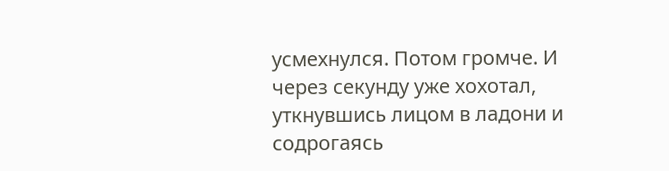усмехнулся. Потом громче. И через секунду уже хохотал, уткнувшись лицом в ладони и содрогаясь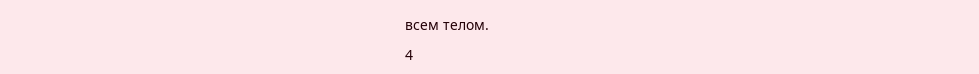всем телом.

4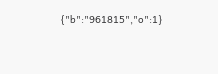{"b":"961815","o":1}